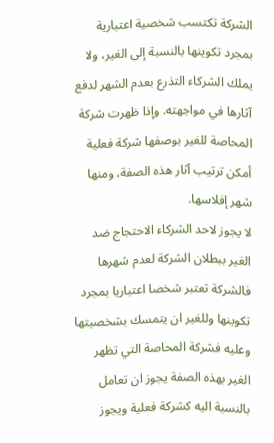الشركة تكتسب شخصية اعتبارية بمجرد تكوينها بالنسبة إلى الغير، ولا يملك الشركاء التذرع بعدم الشهر لدفع آثارها في مواجهته. وإذا ظهرت شركة المحاصة للغير بوصفها شركة فعلية أمكن ترتيب آثار هذه الصفة، ومنها شهر إفلاسها.
لا يجوز لاحد الشركاء الاحتجاج ضد الغير ببطلان الشركة لعدم شهرها فالشركة تعتبر شخصا اعتباريا بمجرد تكوينها وللغير ان يتمسك بشخصيتها وعليه فشركة المحاصة التي تظهر الغير بهذه الصفة يجوز ان تعامل بالنسبة اليه كشركة فعلية ويجوز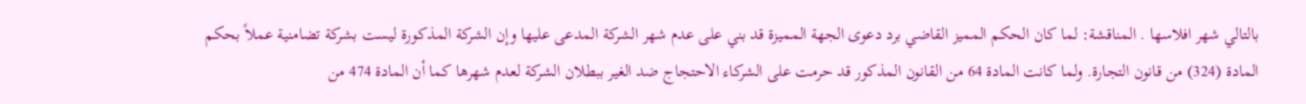بالتالي شهر افلاسها . المناقشة: لما كان الحكم المميز القاضي برد دعوى الجهة المميزة قد بني على عدم شهر الشركة المدعى عليها وإن الشركة المذكورة ليست بشركة تضامنية عملاً بحكم المادة (324) من قانون التجارة. ولما كانت المادة 64 من القانون المذكور قد حرمت على الشركاء الاحتجاج ضد الغير ببطلان الشركة لعدم شهرها كما أن المادة 474 من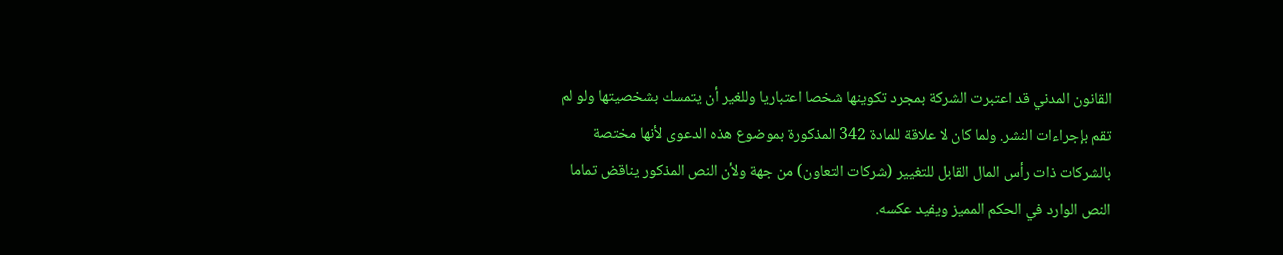القانون المدني قد اعتبرت الشركة بمجرد تكوينها شخصا اعتباريا وللغير أن يتمسك بشخصيتها ولو لم تقم بإجراءات النشر. ولما كان لا علاقة للمادة 342 المذكورة بموضوع هذه الدعوى لأنها مختصة بالشركات ذات رأس المال القابل للتغيير (شركات التعاون) من جهة ولأن النص المذكور يناقض تماما النص الوارد في الحكم المميز ويفيد عكسه.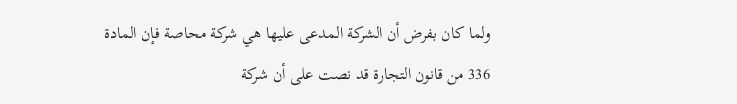ولما كان بفرض أن الشركة المدعى عليها هي شركة محاصة فإن المادة 336 من قانون التجارة قد نصت على أن شركة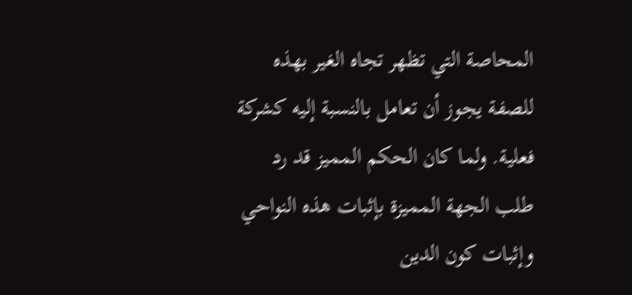المحاصة التي تظهر تجاه الغير بهذه للصفة يجوز أن تعامل بالنسبة إليه كشركة فعلية. ولما كان الحكم المميز قد رد طلب الجهة المميزة بإثبات هذه النواحي وإثبات كون الدين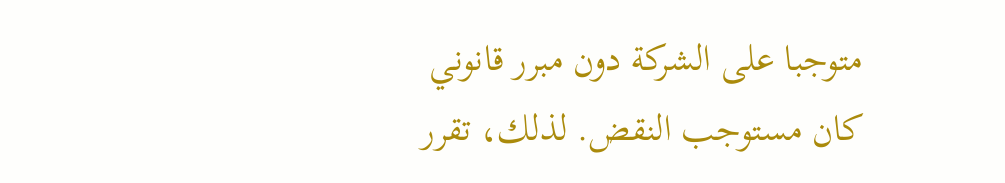متوجبا على الشركة دون مبرر قانوني كان مستوجب النقض. لذلك، تقرر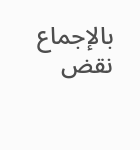بالإجماع نقض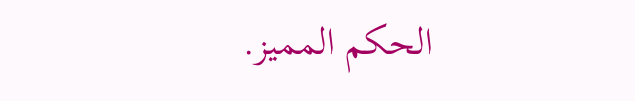الحكم المميز.